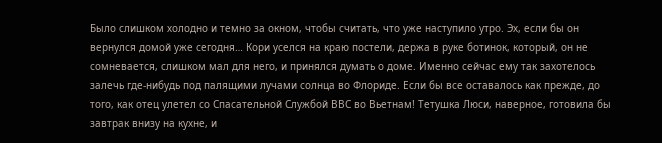Было слишком холодно и темно за окном, чтобы считать, что уже наступило утро. Эх, если бы он вернулся домой уже сегодня… Кори уселся на краю постели, держа в руке ботинок, который, он не сомневается, слишком мал для него, и принялся думать о доме. Именно сейчас ему так захотелось залечь где-нибудь под палящими лучами солнца во Флориде. Если бы все оставалось как прежде, до того, как отец улетел со Спасательной Службой ВВС во Вьетнам! Тетушка Люси, наверное, готовила бы завтрак внизу на кухне, и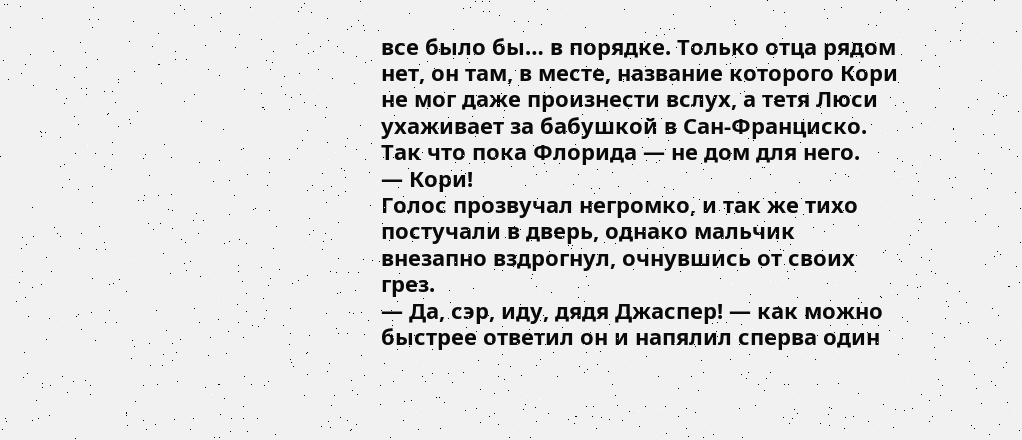все было бы… в порядке. Только отца рядом нет, он там, в месте, название которого Кори не мог даже произнести вслух, а тетя Люси ухаживает за бабушкой в Сан-Франциско. Так что пока Флорида — не дом для него.
— Кори!
Голос прозвучал негромко, и так же тихо постучали в дверь, однако мальчик внезапно вздрогнул, очнувшись от своих грез.
— Да, сэр, иду, дядя Джаспер! — как можно быстрее ответил он и напялил сперва один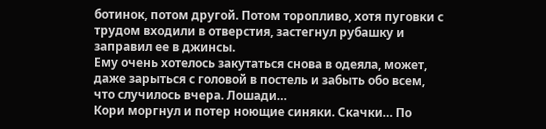ботинок, потом другой. Потом торопливо, хотя пуговки с трудом входили в отверстия, застегнул рубашку и заправил ее в джинсы.
Ему очень хотелось закутаться снова в одеяла, может, даже зарыться с головой в постель и забыть обо всем, что случилось вчера. Лошади…
Кори моргнул и потер ноющие синяки. Скачки… По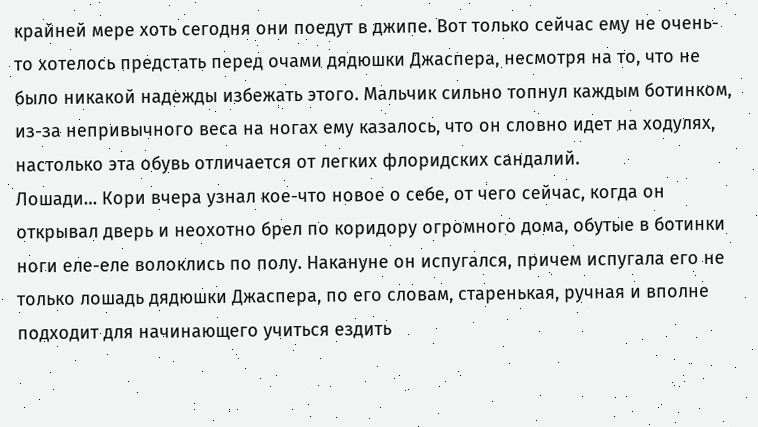крайней мере хоть сегодня они поедут в джипе. Вот только сейчас ему не очень-то хотелось предстать перед очами дядюшки Джаспера, несмотря на то, что не было никакой надежды избежать этого. Мальчик сильно топнул каждым ботинком, из-за непривычного веса на ногах ему казалось, что он словно идет на ходулях, настолько эта обувь отличается от легких флоридских сандалий.
Лошади… Кори вчера узнал кое-что новое о себе, от чего сейчас, когда он открывал дверь и неохотно брел по коридору огромного дома, обутые в ботинки ноги еле-еле волоклись по полу. Накануне он испугался, причем испугала его не только лошадь дядюшки Джаспера, по его словам, старенькая, ручная и вполне подходит для начинающего учиться ездить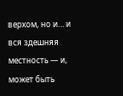верхом, но и… и вся здешняя местность — и, может быть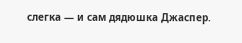слегка — и сам дядюшка Джаспер.